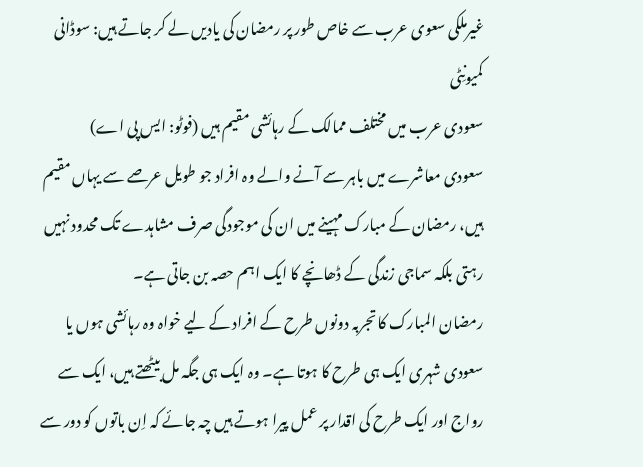غیرملکی سعوی عرب سے خاص طور پر رمضان کی یادیں لے کر جاتے ہیں: سوڈانی کمیونِٹی
سعودی عرب میں مختلف ممالک کے رہائشی مقیم ہیں (فوٹو: ایس پی اے)
سعودی معاشرے میں باہر سے آنے والے وہ افراد جو طویل عرصے سے یہاں مقیم ہیں، رمضان کے مبارک مہینے میں ان کی موجودگی صرف مشاہدے تک محدود نہیں رہتی بلکہ سماجی زندگی کے ڈھانچے کا ایک اہم حصہ بن جاتی ہے۔
رمضان المبارک کا تجربہ دونوں طرح کے افراد کے لیے خواہ وہ رہائشی ہوں یا سعودی شہری ایک ہی طرح کا ہوتا ہے۔ وہ ایک ہی جگہ مل بیٹھتے ہیں، ایک سے رواج اور ایک طرح کی اقدار پر عمل پیرا ہوتے ہیں چہ جائے کہ اِن باتوں کو دور سے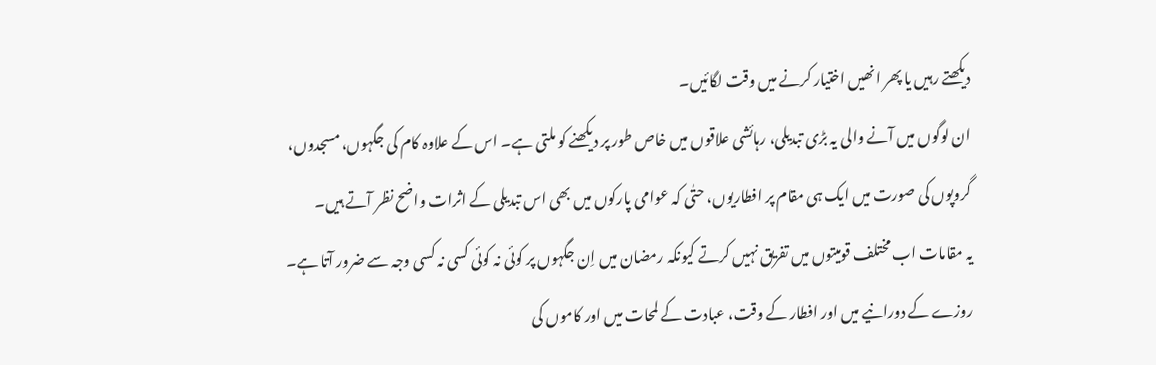دیکھتے رہیں یا پھر انھیں اختیار کرنے میں وقت لگائیں۔
ان لوگوں میں آنے والی یہ بڑی تبدیلی، رہائشی علاقوں میں خاص طور پر دیکھنے کو ملتی ہے۔ اس کے علاوہ کام کی جگہوں، مسجدوں، گروپوں کی صورت میں ایک ہی مقام پر افطاریوں، حتٰی کہ عوامی پارکوں میں بھی اس تبدیلی کے اثرات واضح نظر آتے ہیں۔
یہ مقامات اب مختلف قومیتوں میں تفریق نہیں کرتے کیونکہ رمضان میں اِن جگہوں پر کوئی نہ کوئی کسی نہ کسی وجہ سے ضرور آتا ہے۔ روزے کے دورانیے میں اور افطار کے وقت، عبادت کے لمحات میں اور کاموں کی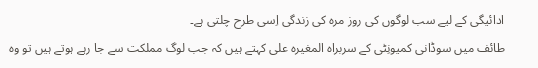ادائیگی کے لیے سب لوگوں کی روز مرہ کی زندگی اِسی طرح چلتی ہے۔
طائف میں سوڈانی کمیونِٹی کے سربراہ المغیرہ علی کہتے ہیں کہ جب لوگ مملکت سے جا رہے ہوتے ہیں تو وہ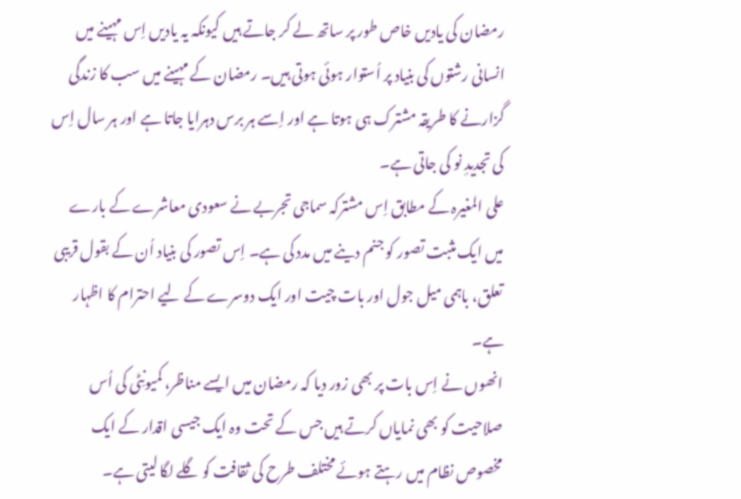رمضان کی یادیں خاص طور پر ساتھ لے کر جاتے ہیں کیونکہ یہ یادیں اِس مہینے میں انسانی رشتوں کی بنیاد پر اُستوار ہوئی ہوتی ہیں۔ رمضان کے مہینے میں سب کا زندگی گزارنے کا طریقہ مشترک ہی ہوتا ہے اور اِسے ہر برس دہرایا جاتا ہے اور ہر سال اِس کی تجدیدِ نو کی جاتی ہے۔
علی المغیرہ کے مطابق اِس مشترکہ سماجی تجربے نے سعودی معاشرے کے بارے میں ایک مثبت تصور کو جنم دینے میں مدد کی ہے۔ اِس تصور کی بنیاد اُن کے بقول قریبی تعلق، باہمی میل جول اور بات چیت اور ایک دوسرے کے لیے احترام کا اظہار ہے۔
انھوں نے اِس بات پر بھی زور دیا کہ رمضان میں ایسے مناظر، کمیونِٹی کی اُس صلاحیت کو بھی نمایاں کرتے ہیں جس کے تحت وہ ایک جیسی اقدار کے ایک مخصوص نظام میں رہتے ہوئے مختلف طرح کی ثقافت کو گلے لگا لیتی ہے۔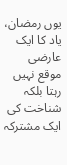یوں رمضان، یاد کا ایک عارضی موقع نہیں رہتا بلکہ شناخت کی ایک مشترکہ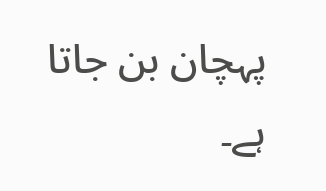پہچان بن جاتا ہے۔